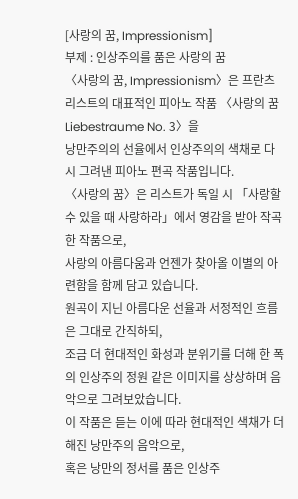[사랑의 꿈, Impressionism]
부제 : 인상주의를 품은 사랑의 꿈
〈사랑의 꿈, Impressionism〉은 프란츠 리스트의 대표적인 피아노 작품 〈사랑의 꿈 Liebestraume No. 3〉을
낭만주의의 선율에서 인상주의의 색채로 다시 그려낸 피아노 편곡 작품입니다.
〈사랑의 꿈〉은 리스트가 독일 시 「사랑할 수 있을 때 사랑하라」에서 영감을 받아 작곡한 작품으로,
사랑의 아름다움과 언젠가 찾아올 이별의 아련함을 함께 담고 있습니다.
원곡이 지닌 아름다운 선율과 서정적인 흐름은 그대로 간직하되,
조금 더 현대적인 화성과 분위기를 더해 한 폭의 인상주의 정원 같은 이미지를 상상하며 음악으로 그려보았습니다.
이 작품은 듣는 이에 따라 현대적인 색채가 더해진 낭만주의 음악으로,
혹은 낭만의 정서를 품은 인상주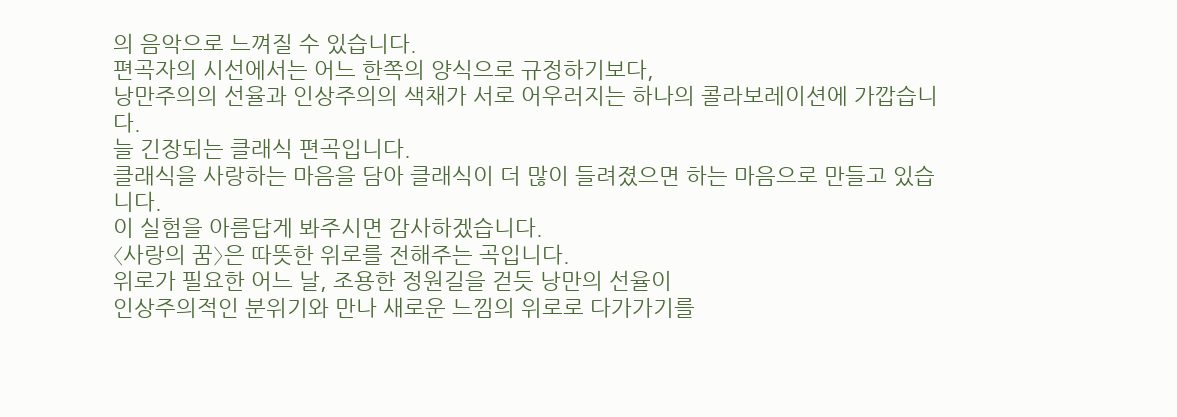의 음악으로 느껴질 수 있습니다.
편곡자의 시선에서는 어느 한쪽의 양식으로 규정하기보다,
낭만주의의 선율과 인상주의의 색채가 서로 어우러지는 하나의 콜라보레이션에 가깝습니다.
늘 긴장되는 클래식 편곡입니다.
클래식을 사랑하는 마음을 담아 클래식이 더 많이 들려졌으면 하는 마음으로 만들고 있습니다.
이 실험을 아름답게 봐주시면 감사하겠습니다.
〈사랑의 꿈〉은 따뜻한 위로를 전해주는 곡입니다.
위로가 필요한 어느 날, 조용한 정원길을 걷듯 낭만의 선율이
인상주의적인 분위기와 만나 새로운 느낌의 위로로 다가가기를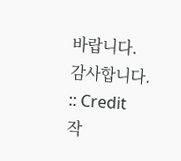바랍니다.
감사합니다.
:: Credit
작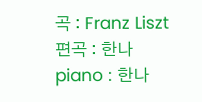곡 : Franz Liszt
편곡 : 한나
piano : 한나